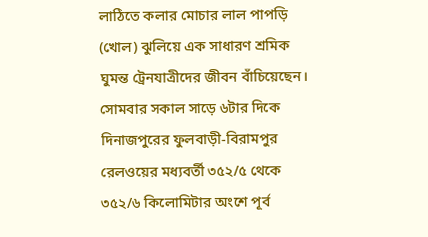লাঠিতে কলার মোচার লাল পাপড়ি (খোল) ঝুলিয়ে এক সাধারণ শ্রমিক ঘুমন্ত ট্রেনযাত্রীদের জীবন বাঁচিয়েছেন। সোমবার সকাল সাড়ে ৬টার দিকে দিনাজপুরের ফুলবাড়ী-বিরামপুর রেলওয়ের মধ্যবর্তী ৩৫২/৫ থেকে ৩৫২/৬ কিলোমিটার অংশে পূর্ব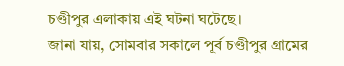চণ্ডীপুর এলাকায় এই ঘটনা ঘটেছে।
জানা যায়, সোমবার সকালে পূর্ব চণ্ডীপুর গ্রামের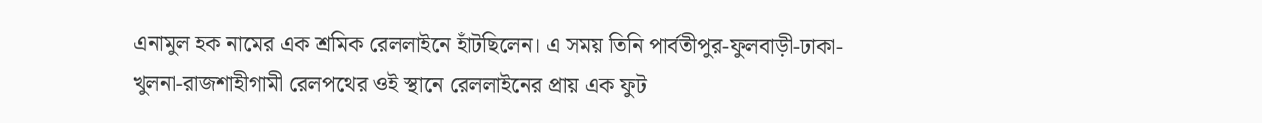এনামুল হক নামের এক শ্রমিক রেললাইনে হাঁটছিলেন। এ সময় তিনি পার্বতীপুর-ফুলবাড়ী-ঢাকা-খুলনা-রাজশাহীগামী রেলপথের ওই স্থানে রেললাইনের প্রায় এক ফুট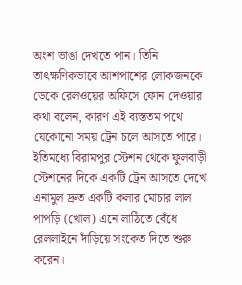অংশ ভাঙা দেখতে পান। তিনি তাৎক্ষণিকভাবে আশপাশের লোকজনকে ডেকে রেলওয়ের অফিসে ফোন দেওয়ার কথা বলেন, কারণ এই ব্যস্ততম পথে যেকোনো সময় ট্রেন চলে আসতে পারে। ইতিমধ্যে বিরামপুর স্টেশন থেকে ফুলবাড়ী স্টেশনের দিকে একটি ট্রেন আসতে দেখে এনামুল দ্রুত একটি কলার মোচার লাল পাপড়ি (খোল) এনে লাঠিতে বেঁধে রেললাইনে দাঁড়িয়ে সংকেত দিতে শুরু করেন।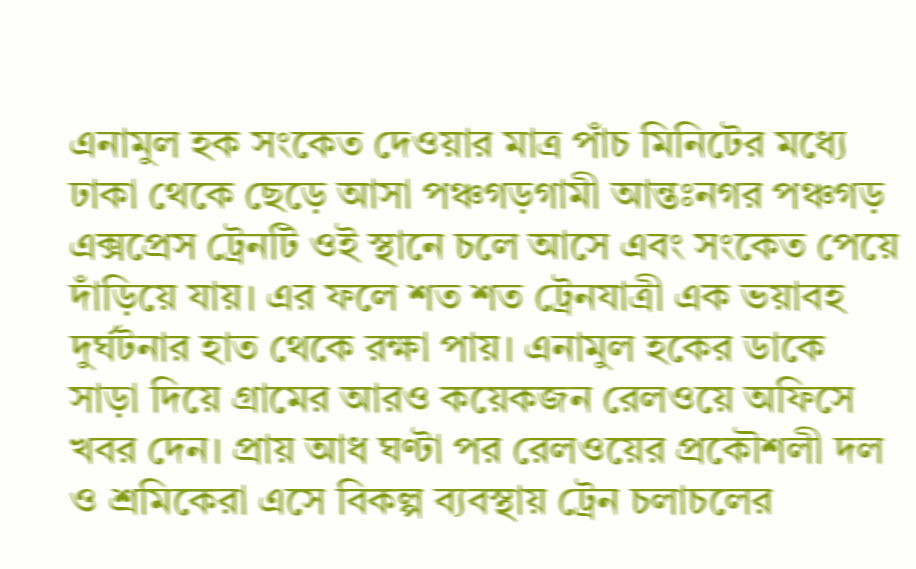এনামুল হক সংকেত দেওয়ার মাত্র পাঁচ মিনিটের মধ্যে ঢাকা থেকে ছেড়ে আসা পঞ্চগড়গামী আন্তঃনগর পঞ্চগড় এক্সপ্রেস ট্রেনটি ওই স্থানে চলে আসে এবং সংকেত পেয়ে দাঁড়িয়ে যায়। এর ফলে শত শত ট্রেনযাত্রী এক ভয়াবহ দুর্ঘটনার হাত থেকে রক্ষা পায়। এনামুল হকের ডাকে সাড়া দিয়ে গ্রামের আরও কয়েকজন রেলওয়ে অফিসে খবর দেন। প্রায় আধ ঘণ্টা পর রেলওয়ের প্রকৌশলী দল ও শ্রমিকেরা এসে বিকল্প ব্যবস্থায় ট্রেন চলাচলের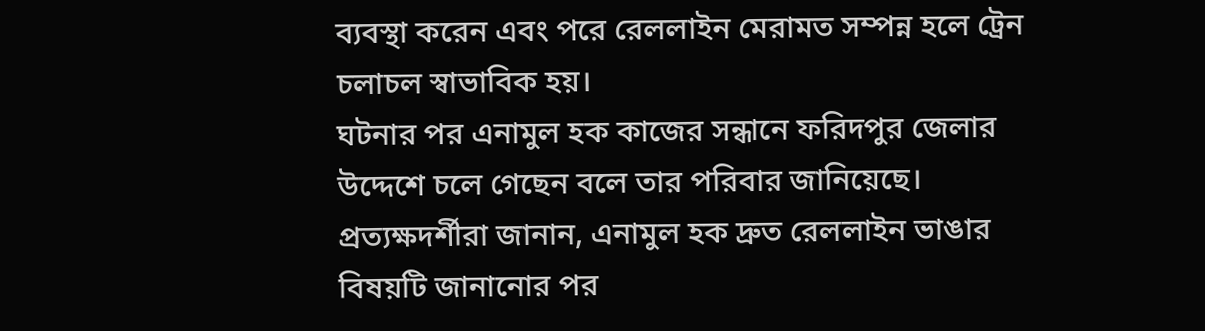ব্যবস্থা করেন এবং পরে রেললাইন মেরামত সম্পন্ন হলে ট্রেন চলাচল স্বাভাবিক হয়।
ঘটনার পর এনামুল হক কাজের সন্ধানে ফরিদপুর জেলার উদ্দেশে চলে গেছেন বলে তার পরিবার জানিয়েছে। প্রত্যক্ষদর্শীরা জানান, এনামুল হক দ্রুত রেললাইন ভাঙার বিষয়টি জানানোর পর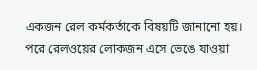একজন রেল কর্মকর্তাকে বিষয়টি জানানো হয়। পরে রেলওয়ের লোকজন এসে ভেঙে যাওয়া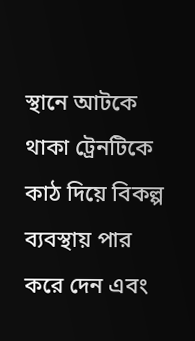স্থানে আটকে থাকা ট্রেনটিকে কাঠ দিয়ে বিকল্প ব্যবস্থায় পার করে দেন এবং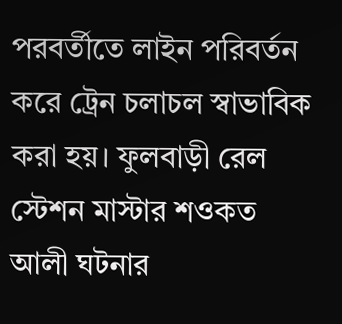পরবর্তীতে লাইন পরিবর্তন করে ট্রেন চলাচল স্বাভাবিক করা হয়। ফুলবাড়ী রেল স্টেশন মাস্টার শওকত আলী ঘটনার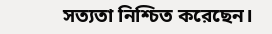সত্যতা নিশ্চিত করেছেন।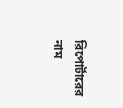রিপোর্টারের নাম